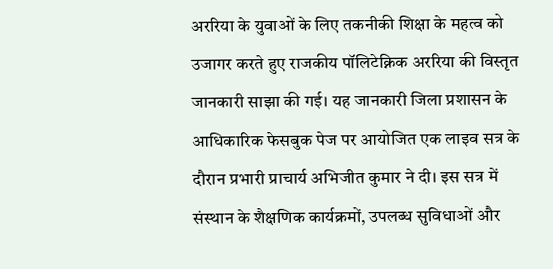अररिया के युवाओं के लिए तकनीकी शिक्षा के महत्व को उजागर करते हुए राजकीय पॉलिटेक्निक अररिया की विस्तृत जानकारी साझा की गई। यह जानकारी जिला प्रशासन के आधिकारिक फेसबुक पेज पर आयोजित एक लाइव सत्र के दौरान प्रभारी प्राचार्य अभिजीत कुमार ने दी। इस सत्र में संस्थान के शैक्षणिक कार्यक्रमों, उपलब्ध सुविधाओं और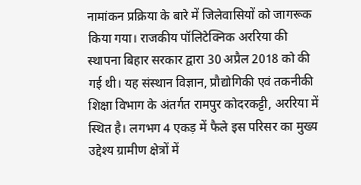नामांकन प्रक्रिया के बारे में जिलेवासियों को जागरूक किया गया। राजकीय पॉलिटेक्निक अररिया की स्थापना बिहार सरकार द्वारा 30 अप्रैल 2018 को की गई थी। यह संस्थान विज्ञान, प्रौद्योगिकी एवं तकनीकी शिक्षा विभाग के अंतर्गत रामपुर कोदरकट्टी, अररिया में स्थित है। लगभग 4 एकड़ में फैले इस परिसर का मुख्य उद्देश्य ग्रामीण क्षेत्रों में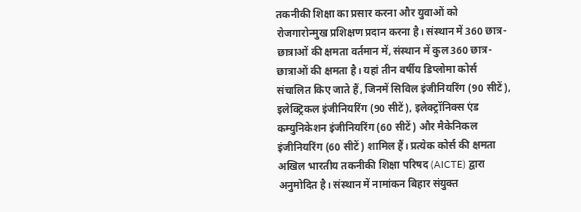तकनीकी शिक्षा का प्रसार करना और युवाओं को रोजगारोन्मुख प्रशिक्षण प्रदान करना है। संस्थान में 360 छात्र-छात्राओं की क्षमता वर्तमान में, संस्थान में कुल 360 छात्र-छात्राओं की क्षमता है। यहां तीन वर्षीय डिप्लोमा कोर्स संचालित किए जाते हैं, जिनमें सिविल इंजीनियरिंग (90 सीटें), इलेक्ट्रिकल इंजीनियरिंग (90 सीटें), इलेक्ट्रॉनिक्स एंड कम्युनिकेशन इंजीनियरिंग (60 सीटें) और मैकेनिकल इंजीनियरिंग (60 सीटें) शामिल हैं। प्रत्येक कोर्स की क्षमता अखिल भारतीय तकनीकी शिक्षा परिषद (AICTE) द्वारा अनुमोदित है। संस्थान में नामांकन बिहार संयुक्त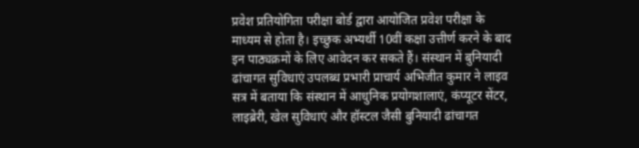प्रवेश प्रतियोगिता परीक्षा बोर्ड द्वारा आयोजित प्रवेश परीक्षा के माध्यम से होता है। इच्छुक अभ्यर्थी 10वीं कक्षा उत्तीर्ण करने के बाद इन पाठ्यक्रमों के लिए आवेदन कर सकते हैं। संस्थान में बुनियादी ढांचागत सुविधाएं उपलब्ध प्रभारी प्राचार्य अभिजीत कुमार ने लाइव सत्र में बताया कि संस्थान में आधुनिक प्रयोगशालाएं, कंप्यूटर सेंटर, लाइब्रेरी, खेल सुविधाएं और हॉस्टल जैसी बुनियादी ढांचागत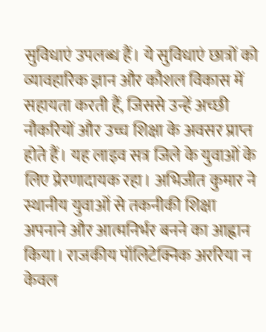सुविधाएं उपलब्ध हैं। ये सुविधाएं छात्रों को व्यावहारिक ज्ञान और कौशल विकास में सहायता करती हैं, जिससे उन्हें अच्छी नौकरियों और उच्च शिक्षा के अवसर प्राप्त होते हैं। यह लाइव सत्र जिले के युवाओं के लिए प्रेरणादायक रहा। अभिजीत कुमार ने स्थानीय युवाओं से तकनीकी शिक्षा अपनाने और आत्मनिर्भर बनने का आह्वान किया। राजकीय पॉलिटेक्निक अररिया न केवल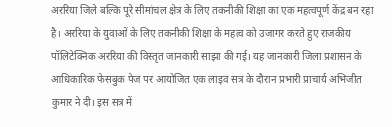अररिया जिले बल्कि पूरे सीमांचल क्षेत्र के लिए तकनीकी शिक्षा का एक महत्वपूर्ण केंद्र बन रहा है। अररिया के युवाओं के लिए तकनीकी शिक्षा के महत्व को उजागर करते हुए राजकीय पॉलिटेक्निक अररिया की विस्तृत जानकारी साझा की गई। यह जानकारी जिला प्रशासन के आधिकारिक फेसबुक पेज पर आयोजित एक लाइव सत्र के दौरान प्रभारी प्राचार्य अभिजीत कुमार ने दी। इस सत्र में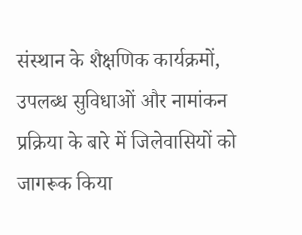संस्थान के शैक्षणिक कार्यक्रमों, उपलब्ध सुविधाओं और नामांकन प्रक्रिया के बारे में जिलेवासियों को जागरूक किया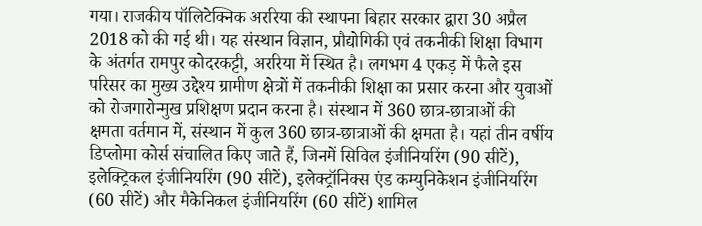गया। राजकीय पॉलिटेक्निक अररिया की स्थापना बिहार सरकार द्वारा 30 अप्रैल 2018 को की गई थी। यह संस्थान विज्ञान, प्रौद्योगिकी एवं तकनीकी शिक्षा विभाग के अंतर्गत रामपुर कोदरकट्टी, अररिया में स्थित है। लगभग 4 एकड़ में फैले इस परिसर का मुख्य उद्देश्य ग्रामीण क्षेत्रों में तकनीकी शिक्षा का प्रसार करना और युवाओं को रोजगारोन्मुख प्रशिक्षण प्रदान करना है। संस्थान में 360 छात्र-छात्राओं की क्षमता वर्तमान में, संस्थान में कुल 360 छात्र-छात्राओं की क्षमता है। यहां तीन वर्षीय डिप्लोमा कोर्स संचालित किए जाते हैं, जिनमें सिविल इंजीनियरिंग (90 सीटें), इलेक्ट्रिकल इंजीनियरिंग (90 सीटें), इलेक्ट्रॉनिक्स एंड कम्युनिकेशन इंजीनियरिंग (60 सीटें) और मैकेनिकल इंजीनियरिंग (60 सीटें) शामिल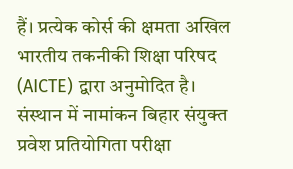हैं। प्रत्येक कोर्स की क्षमता अखिल भारतीय तकनीकी शिक्षा परिषद (AICTE) द्वारा अनुमोदित है। संस्थान में नामांकन बिहार संयुक्त प्रवेश प्रतियोगिता परीक्षा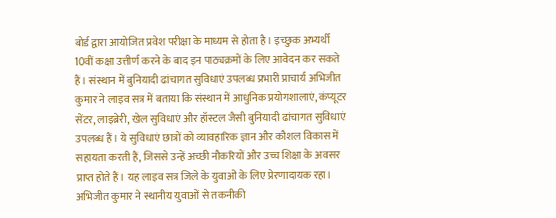बोर्ड द्वारा आयोजित प्रवेश परीक्षा के माध्यम से होता है। इच्छुक अभ्यर्थी 10वीं कक्षा उत्तीर्ण करने के बाद इन पाठ्यक्रमों के लिए आवेदन कर सकते हैं। संस्थान में बुनियादी ढांचागत सुविधाएं उपलब्ध प्रभारी प्राचार्य अभिजीत कुमार ने लाइव सत्र में बताया कि संस्थान में आधुनिक प्रयोगशालाएं, कंप्यूटर सेंटर, लाइब्रेरी, खेल सुविधाएं और हॉस्टल जैसी बुनियादी ढांचागत सुविधाएं उपलब्ध हैं। ये सुविधाएं छात्रों को व्यावहारिक ज्ञान और कौशल विकास में सहायता करती हैं, जिससे उन्हें अच्छी नौकरियों और उच्च शिक्षा के अवसर प्राप्त होते हैं। यह लाइव सत्र जिले के युवाओं के लिए प्रेरणादायक रहा। अभिजीत कुमार ने स्थानीय युवाओं से तकनीकी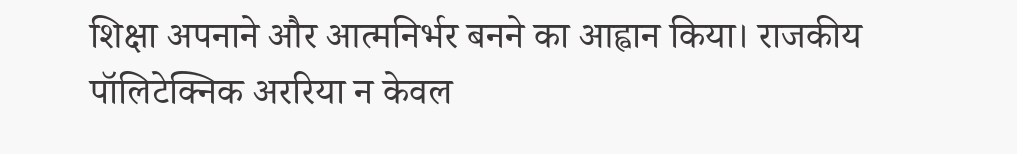शिक्षा अपनाने और आत्मनिर्भर बनने का आह्वान किया। राजकीय पॉलिटेक्निक अररिया न केवल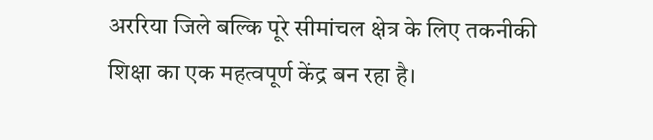अररिया जिले बल्कि पूरे सीमांचल क्षेत्र के लिए तकनीकी शिक्षा का एक महत्वपूर्ण केंद्र बन रहा है।